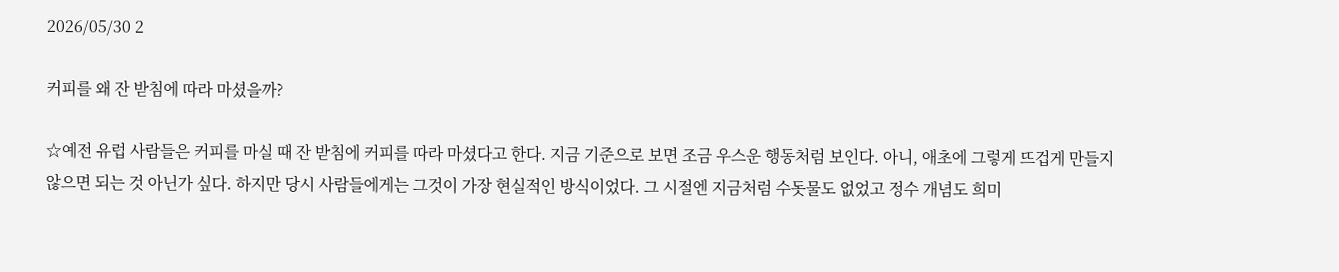2026/05/30 2

커피를 왜 잔 받침에 따라 마셨을까?

☆예전 유럽 사람들은 커피를 마실 때 잔 받침에 커피를 따라 마셨다고 한다. 지금 기준으로 보면 조금 우스운 행동처럼 보인다. 아니, 애초에 그렇게 뜨겁게 만들지 않으면 되는 것 아닌가 싶다. 하지만 당시 사람들에게는 그것이 가장 현실적인 방식이었다. 그 시절엔 지금처럼 수돗물도 없었고 정수 개념도 희미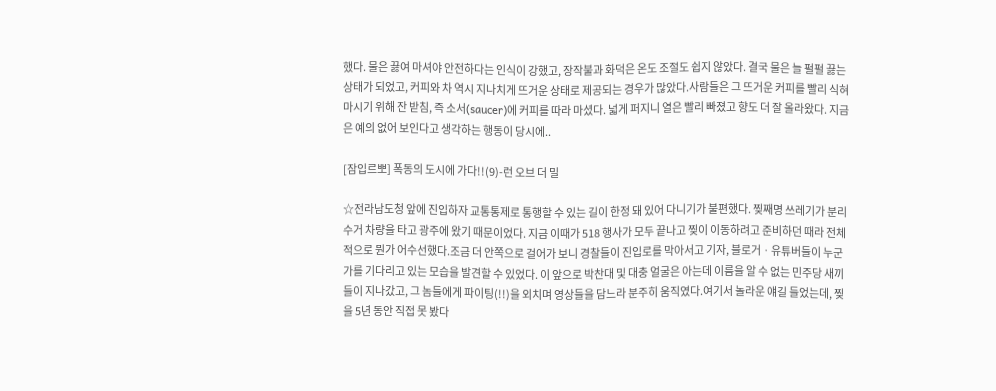했다. 물은 끓여 마셔야 안전하다는 인식이 강했고, 장작불과 화덕은 온도 조절도 쉽지 않았다. 결국 물은 늘 펄펄 끓는 상태가 되었고, 커피와 차 역시 지나치게 뜨거운 상태로 제공되는 경우가 많았다.사람들은 그 뜨거운 커피를 빨리 식혀 마시기 위해 잔 받침, 즉 소서(saucer)에 커피를 따라 마셨다. 넓게 퍼지니 열은 빨리 빠졌고 향도 더 잘 올라왔다. 지금은 예의 없어 보인다고 생각하는 행동이 당시에..

[잠입르뽀] 폭동의 도시에 가다!!(9)-런 오브 더 밀

☆전라남도청 앞에 진입하자 교통통제로 통행할 수 있는 길이 한정 돼 있어 다니기가 불편했다. 찢째명 쓰레기가 분리수거 차량을 타고 광주에 왔기 때문이었다. 지금 이때가 518 행사가 모두 끝나고 찢이 이동하려고 준비하던 때라 전체적으로 뭔가 어수선했다.조금 더 안쪽으로 걸어가 보니 경찰들이 진입로를 막아서고 기자, 블로거ㆍ유튜버들이 누군가를 기다리고 있는 모습을 발견할 수 있었다. 이 앞으로 박찬대 및 대충 얼굴은 아는데 이름을 알 수 없는 민주당 새끼들이 지나갔고, 그 놈들에게 파이팅(!!)을 외치며 영상들을 담느라 분주히 움직였다.여기서 놀라운 얘길 들었는데, 찢을 5년 동안 직접 못 봤다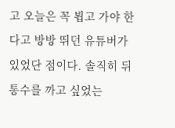고 오늘은 꼭 뵙고 가야 한다고 방방 뛰던 유튜버가 있었단 점이다. 솔직히 뒤통수를 까고 싶었는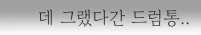데 그랬다간 드럼통..